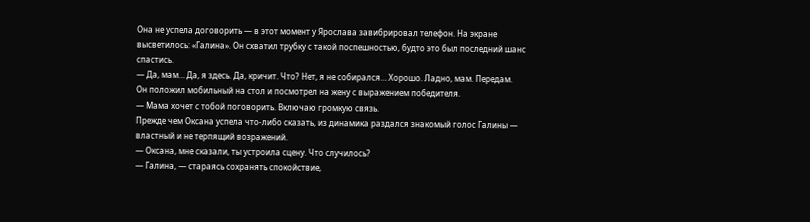Она не успела договорить — в этот момент у Ярослава завибрировал телефон. На экране высветилось: «Галина». Он схватил трубку с такой поспешностью, будто это был последний шанс спастись.
— Да, мам… Да, я здесь. Да, кричит. Что? Нет, я не собирался… Хорошо. Ладно, мам. Передам.
Он положил мобильный на стол и посмотрел на жену с выражением победителя.
— Мама хочет с тобой поговорить. Включаю громкую связь.
Прежде чем Оксана успела что-либо сказать, из динамика раздался знакомый голос Галины — властный и не терпящий возражений.
— Оксана, мне сказали, ты устроила сцену. Что случилось?
— Галина, — стараясь сохранять спокойствие,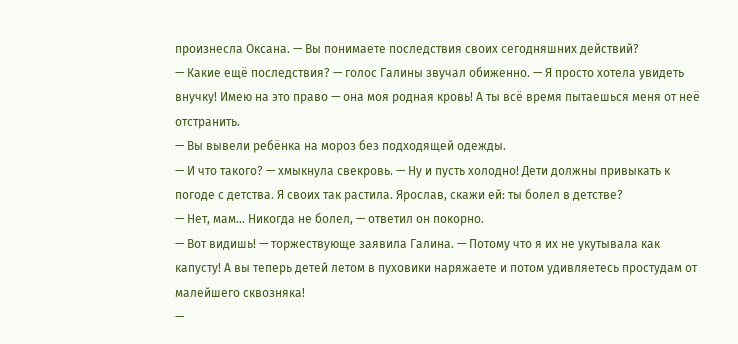произнесла Оксана. — Вы понимаете последствия своих сегодняшних действий?
— Какие ещё последствия? — голос Галины звучал обиженно. — Я просто хотела увидеть внучку! Имею на это право — она моя родная кровь! А ты всё время пытаешься меня от неё отстранить.
— Вы вывели ребёнка на мороз без подходящей одежды.
— И что такого? — хмыкнула свекровь. — Ну и пусть холодно! Дети должны привыкать к погоде с детства. Я своих так растила. Ярослав, скажи ей: ты болел в детстве?
— Нет, мам… Никогда не болел, — ответил он покорно.
— Вот видишь! — торжествующе заявила Галина. — Потому что я их не укутывала как капусту! А вы теперь детей летом в пуховики наряжаете и потом удивляетесь простудам от малейшего сквозняка!
—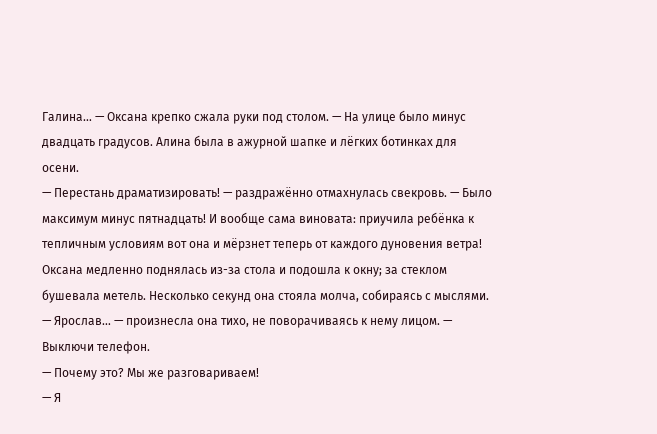Галина… — Оксана крепко сжала руки под столом. — На улице было минус двадцать градусов. Алина была в ажурной шапке и лёгких ботинках для осени.
— Перестань драматизировать! — раздражённо отмахнулась свекровь. — Было максимум минус пятнадцать! И вообще сама виновата: приучила ребёнка к тепличным условиям вот она и мёрзнет теперь от каждого дуновения ветра!
Оксана медленно поднялась из-за стола и подошла к окну; за стеклом бушевала метель. Несколько секунд она стояла молча, собираясь с мыслями.
— Ярослав… — произнесла она тихо, не поворачиваясь к нему лицом. — Выключи телефон.
— Почему это? Мы же разговариваем!
— Я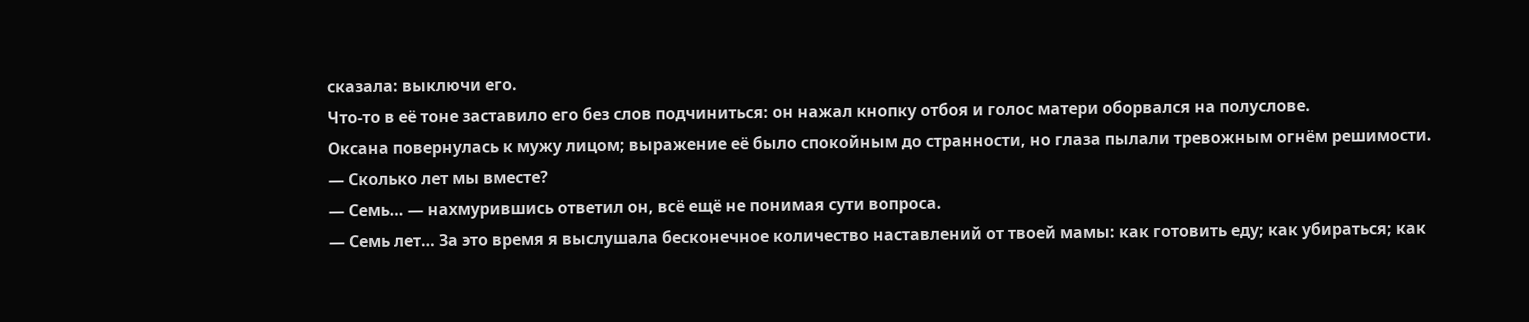сказала: выключи его.
Что-то в её тоне заставило его без слов подчиниться: он нажал кнопку отбоя и голос матери оборвался на полуслове.
Оксана повернулась к мужу лицом; выражение её было спокойным до странности, но глаза пылали тревожным огнём решимости.
— Сколько лет мы вместе?
— Семь… — нахмурившись ответил он, всё ещё не понимая сути вопроса.
— Семь лет… За это время я выслушала бесконечное количество наставлений от твоей мамы: как готовить еду; как убираться; как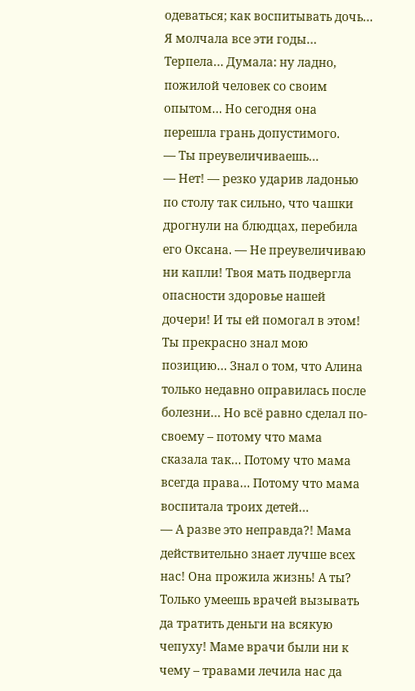одеваться; как воспитывать дочь… Я молчала все эти годы… Терпела… Думала: ну ладно, пожилой человек со своим опытом… Но сегодня она перешла грань допустимого.
— Ты преувеличиваешь…
— Нет! — резко ударив ладонью по столу так сильно, что чашки дрогнули на блюдцах, перебила его Оксана. — Не преувеличиваю ни капли! Твоя мать подвергла опасности здоровье нашей дочери! И ты ей помогал в этом! Ты прекрасно знал мою позицию… Знал о том, что Алина только недавно оправилась после болезни… Но всё равно сделал по-своему – потому что мама сказала так… Потому что мама всегда права… Потому что мама воспитала троих детей…
— А разве это неправда?! Мама действительно знает лучше всех нас! Она прожила жизнь! А ты? Только умеешь врачей вызывать да тратить деньги на всякую чепуху! Маме врачи были ни к чему – травами лечила нас да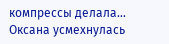компрессы делала…
Оксана усмехнулась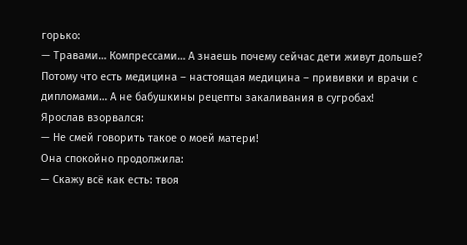горько:
— Травами… Компрессами… А знаешь почему сейчас дети живут дольше? Потому что есть медицина – настоящая медицина – прививки и врачи с дипломами… А не бабушкины рецепты закаливания в сугробах!
Ярослав взорвался:
— Не смей говорить такое о моей матери!
Она спокойно продолжила:
— Скажу всё как есть: твоя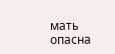мать опасна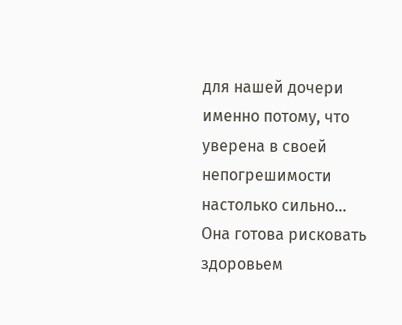для нашей дочери именно потому, что уверена в своей непогрешимости настолько сильно… Она готова рисковать здоровьем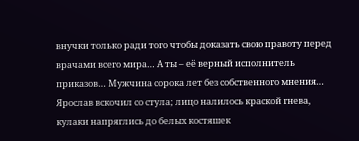внучки только ради того чтобы доказать свою правоту перед врачами всего мира… А ты – её верный исполнитель приказов… Мужчина сорока лет без собственного мнения…
Ярослав вскочил со стула; лицо налилось краской гнева, кулаки напряглись до белых костяшек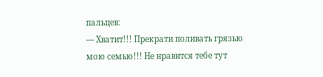пальцев:
— Хватит!!! Прекрати поливать грязью мою семью!!! Не нравится тебе тут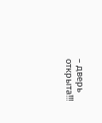– дверь открыта!!!